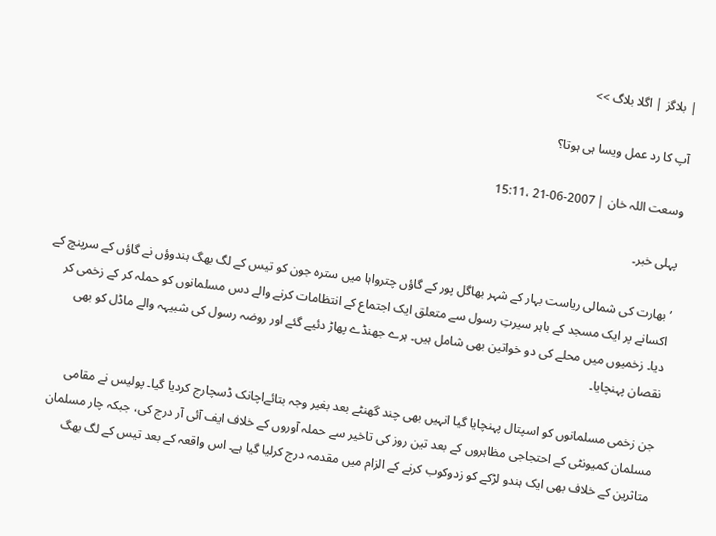| بلاگز | اگلا بلاگ >>

آپ کا رد عمل ویسا ہی ہوتا؟

وسعت اللہ خان | 2007-06-21 ،15:11

پہلی خبر۔

’بھارت کی شمالی ریاست بہار کے شہر بھاگل پور کے گاؤں چترواہا میں سترہ جون کو تیس کے لگ بھگ ہندوؤں نے گاؤں کے سرپنچ کے اکسانے پر ایک مسجد کے باہر سیرتِ رسول سے متعلق ایک اجتماع کے انتظامات کرنے والے دس مسلمانوں کو حملہ کر کے زخمی کر دیا۔ زخمیوں میں محلے کی دو خواتین بھی شامل ہیں۔ ہرے جھنڈے پھاڑ دئیے گئے اور روضہ رسول کی شبیہہ والے ماڈل کو بھی نقصان پہنچایا۔

جن زخمی مسلمانوں کو اسپتال پہنچایا گیا انہیں بھی چند گھنٹے بعد بغیر وجہ بتائےاچانک ڈسچارج کردیا گیا۔ پولیس نے مقامی مسلمان کمیونٹی کے احتجاجی مظاہروں کے بعد تین روز کی تاخیر سے حملہ آوروں کے خلاف ایف آئی آر درج کی، جبکہ چار مسلمان متاثرین کے خلاف بھی ایک ہندو لڑکے کو زدوکوب کرنے کے الزام میں مقدمہ درج کرلیا گیا ہے۔ اس واقعہ کے بعد تیس کے لگ بھگ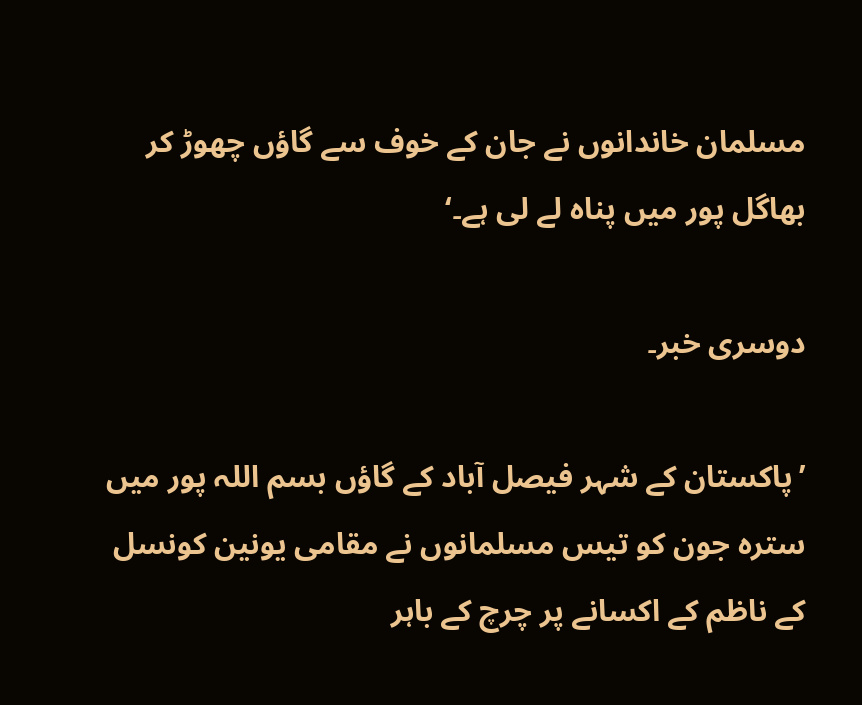مسلمان خاندانوں نے جان کے خوف سے گاؤں چھوڑ کر بھاگل پور میں پناہ لے لی ہے۔‘

دوسری خبر۔

’پاکستان کے شہر فیصل آباد کے گاؤں بسم اللہ پور میں سترہ جون کو تیس مسلمانوں نے مقامی یونین کونسل کے ناظم کے اکسانے پر چرچ کے باہر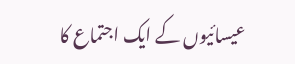عیسائیوں کے ایک اجتماع کا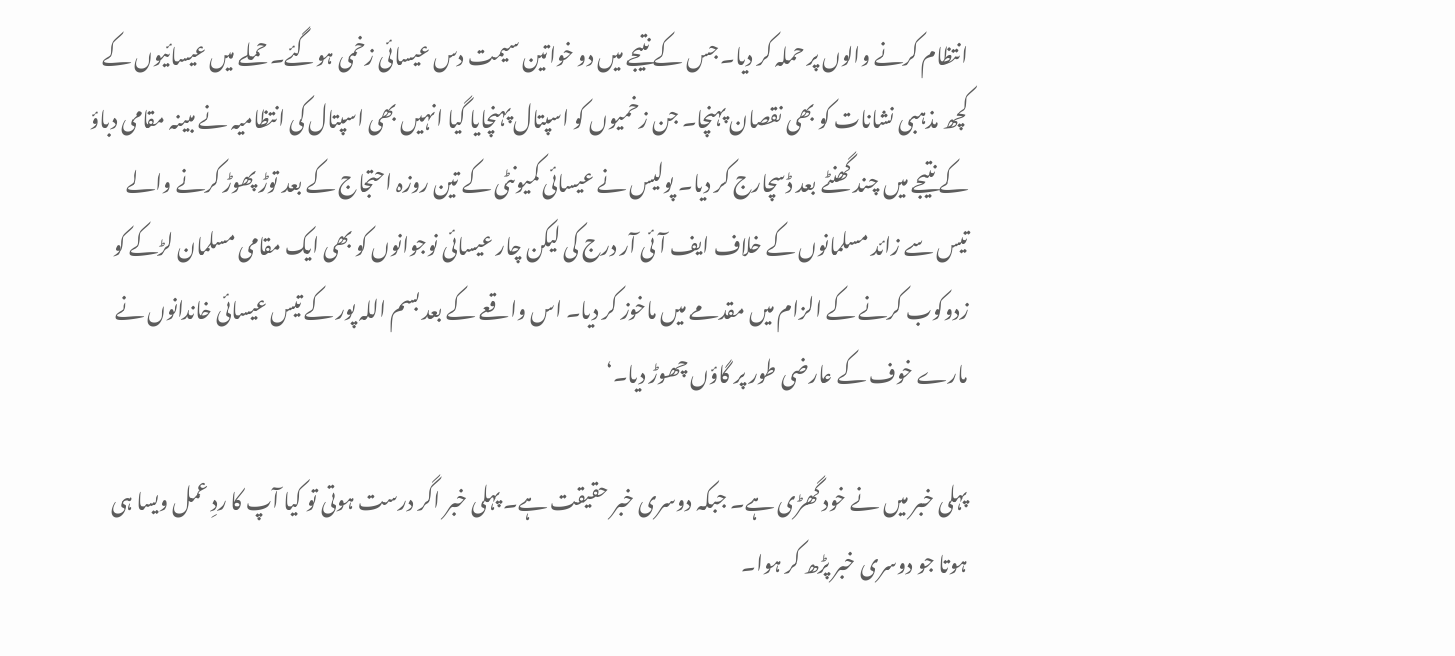انتظام کرنے والوں پر حملہ کر دیا۔ جس کے نتیجے میں دو خواتین سیمت دس عیسائی زخمی ہوگئے۔ حملے میں عیسائیوں کے کچھ مذہبی نشانات کو بھی نقصان پہنچا۔ جن زخمیوں کو اسپتال پہنچایا گیا انہیں بھی اسپتال کی انتظامیہ نے مبینہ مقامی دباؤ کے نتیجے میں چند گھنٹے بعد ڈسچارج کر دیا۔ پولیس نے عیسائی کمیونٹی کے تین روزہ احتجاج کے بعد توڑ پھوڑ کرنے والے تیس سے زائد مسلمانوں کے خلاف ایف آئی آر درج کی لیکن چار عیسائی نوجوانوں کو بھی ایک مقامی مسلمان لڑکے کو زدوکوب کرنے کے الزام میں مقدمے میں ماخوز کر دیا۔ اس واقعے کے بعد بسم اللہ پور کے تیس عیسائی خاندانوں نے مارے خوف کے عارضی طور پر گاؤں چھوڑ دیا۔‘

پہلی خبر میں نے خود گھڑی ہے۔ جبکہ دوسری خبر حقیقت ہے۔ پہلی خبر اگر درست ہوتی تو کیا آپ کا ردِ عمل ویسا ہی ہوتا جو دوسری خبر پڑھ کر ہوا۔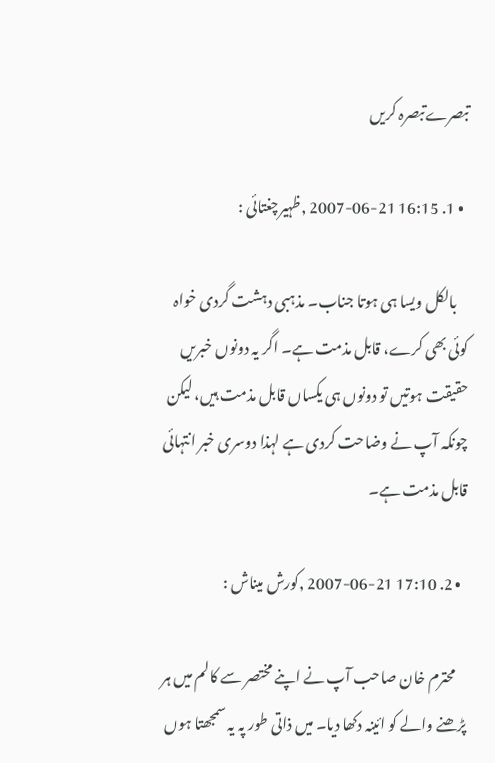تبصرےتبصرہ کریں

  • 1. 16:15 2007-06-21 ,ظہيرچغتائی :

    بالکل ويسا ہی ہوتا جناب۔ مذہبی دہشت گردی خواہ کوئی بھی کرے، قابل مذمت ہے۔ اگر يہ دونوں خبريں حقيقت ہوتيں تو دونوں ہی يکساں قابل مذمت ہيں، ليکن چونکہ آپ نے وضاحت کردی ہے لہذا دوسری خبر انتہائی قابل مذمت ہے۔

  • 2. 17:10 2007-06-21 ,کورش ميناش :

    محترم خان صاحب آپ نے اپنے مختصر سے کالم ميں ہر پڑھنے والے کو ائینہ دکھا ديا۔ ميں ذاتی طور پہ یہ سمجھتا ہوں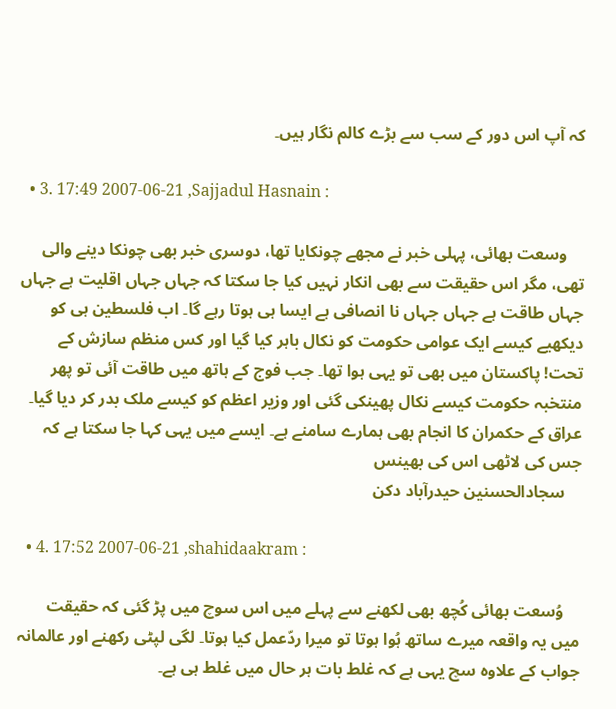کہ آپ اس دور کے سب سے بڑے کالم نگار ہيں۔

  • 3. 17:49 2007-06-21 ,Sajjadul Hasnain :

    وسعت بھائی، پہلی خبر نے مجھے چونکايا تھا، دوسری خبر بھی چونکا دينے والی تھی، مگر اس حقيقت سے بھی انکار نہيں کيا جا سکتا کہ جہاں جہاں اقليت ہے جہاں جہاں طاقت ہے جہاں جہاں نا انصافی ہے ايسا ہی ہوتا رہے گا۔ اب فلسطين ہی کو ديکھيے کيسے ايک عوامی حکومت کو نکال باہر کيا گيا اور کس منظم سازش کے تحت! پاکستان ميں بھی تو يہی ہوا تھا۔ جب فوج کے ہاتھ ميں طاقت آئی تو پھر منتخبہ حکومت کيسے نکال پھينکی گئی اور وزير اعظم کو کيسے ملک بدر کر ديا گيا۔ عراق کے حکمران کا انجام بھی ہمارے سامنے ہے۔ ايسے ميں يہی کہا جا سکتا ہے کہ جس کی لاٹھی اس کی بھينس
    سجادالحسنين حيدرآباد دکن

  • 4. 17:52 2007-06-21 ,shahidaakram :

    وُسعت بھائی کُچھ بھی لکھنے سے پہلے ميں اس سوچ ميں پڑ گئی کہ حقيقت ميں يہ واقعہ ميرے ساتھ ہُوا ہوتا تو ميرا ردّعمل کيا ہوتا۔ لگی لپٹی رکھنے اور عالمانہ جواب کے علاوہ سچ يہی ہے کہ غلط بات ہر حال ميں غلط ہی ہے۔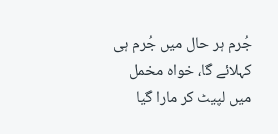جُرم ہر حال ميں جُرم ہی کہلائے گا، خواہ مخمل ميں لپيٹ کر مارا گيا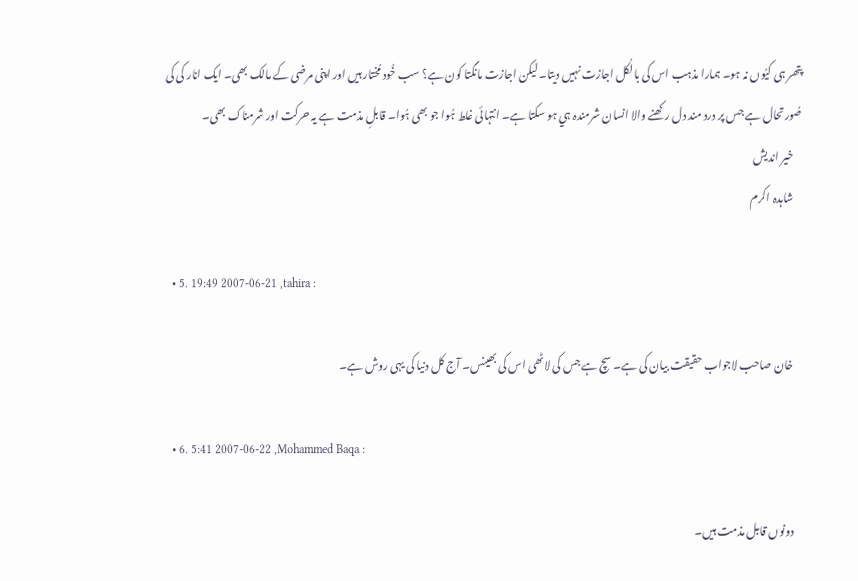پتھر ہی کيُوں نہ ہو۔ ہمارا مذہب اس کی بالکُل اجازت نہيں ديتا۔ ليکن اجازت مانگتا کون ہے؟ سب خُود مُختار ہيں اور اپنی مرضی کے مالک بھی۔ ايک انار کی کی صُورتحال ہے جس پر درد مند دل رکھنے والا انسان شرمندہ ہي ہو سکتا ہے۔ انتہائی غلط ہُوا جو بھی ہُوا۔ قابلِ مذمت ہے يہ حرکت اور شرمناک بھی۔
    خير انديش
    شاہدہ اکرم

  • 5. 19:49 2007-06-21 ,tahira :

    خان صاحب لاجواب حقيقت بيان کی ہے۔ سچ ہے جس کی لاٹھی اس کی بھینس۔ آج کل دنيا کی يہی روش ہے۔

  • 6. 5:41 2007-06-22 ,Mohammed Baqa :

    دونوں قابل مذمت ہیں۔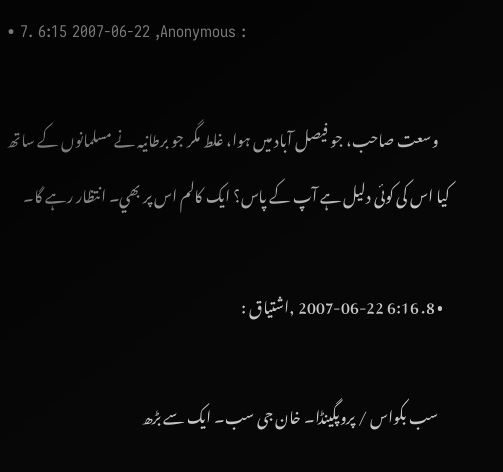• 7. 6:15 2007-06-22 ,Anonymous :

    وسعت صاحب، جو فیصل آباد ميں ہوا، غلط مگر جو برطانيہ نے مسلمانوں کے ساتھ کيا اس کی کوئی دلیل ہے آپ کے پاس؟ ایک کالم اس پر بھي۔ انتظار رہے گا۔

  • 8. 6:16 2007-06-22 ,اشتياق :

    سب بکواس / پروپگينڈا۔ خان جی سب۔ ايک سے بڑھ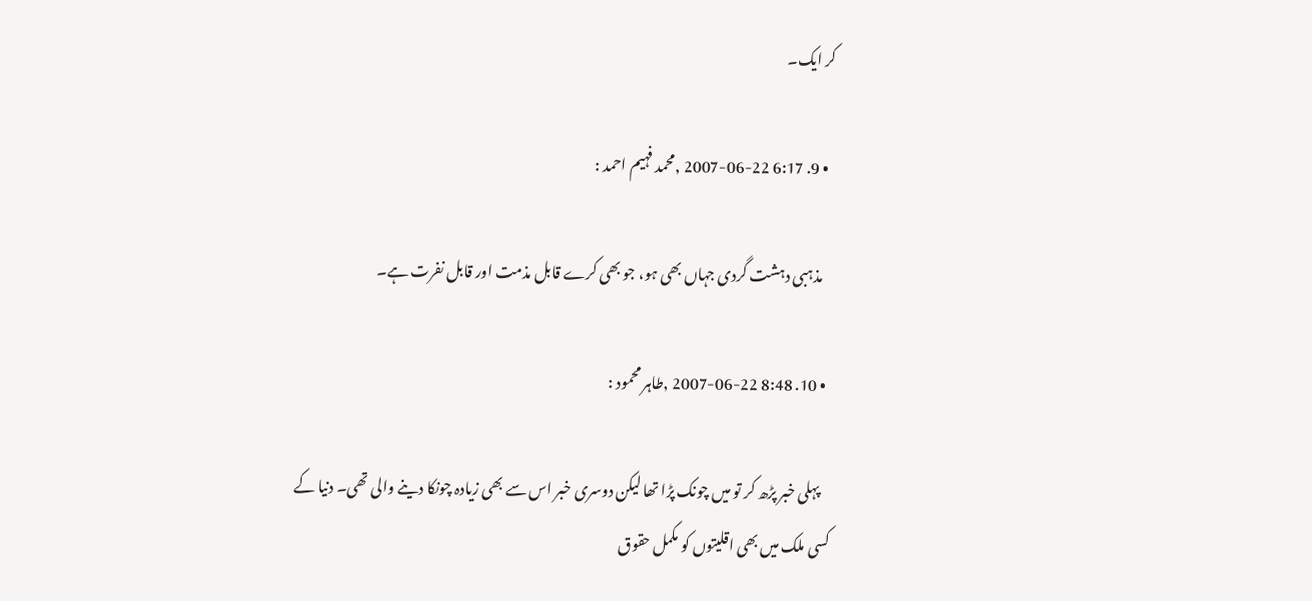کر ايک۔

  • 9. 6:17 2007-06-22 ,محمد فہيم احمد :

    مذہبی دہشت گردی جہاں بھی ہو، جو بھی کرے قابل مذمت اور قابل نفرت ہے۔

  • 10. 8:48 2007-06-22 ,طاہر محمود :

    پہلی خبر پڑھ کر تو میں چونک پڑا تھا لیکن دوسری خبر اس سے بھی زیادہ چونکا دینے والی تھی۔ دنیا کے کسی ملک میں بھی اقلیتوں کو مکمل حقوق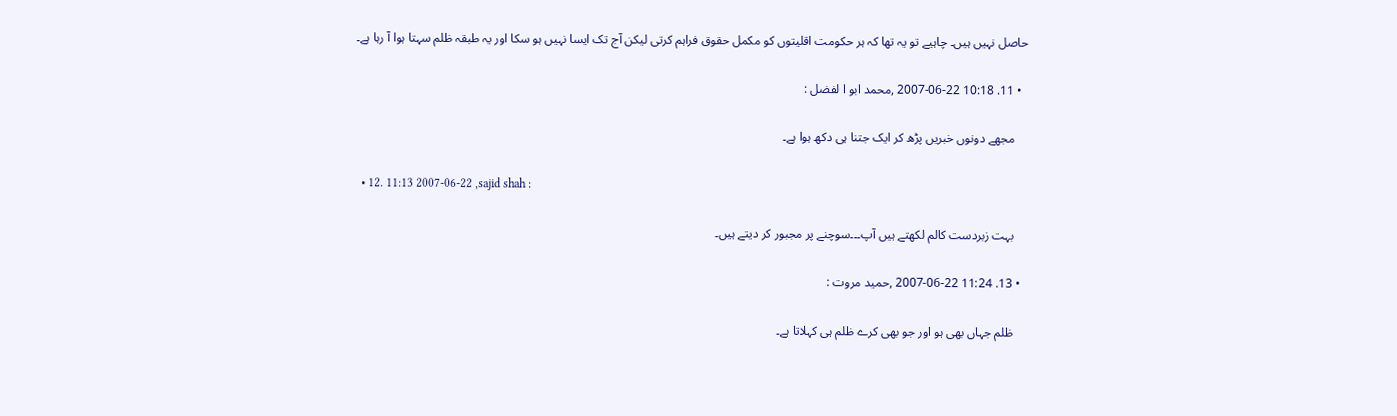حاصل نہیں ہیں۔ چاہیے تو یہ تھا کہ ہر حکومت اقلیتوں کو مکمل حقوق فراہم کرتی لیکن آج تک ایسا نہیں ہو سکا اور یہ طبقہ ظلم سہتا ہوا آ رہا ہے۔

  • 11. 10:18 2007-06-22 ,محمد ابو ا لفضل :

    مجھے دونوں خبريں پڑھ کر ايک جتنا ہی دکھ ہوا ہے۔

  • 12. 11:13 2007-06-22 ,sajid shah :

    بہت زبردست کالم لکھتے ہیں آپ۔۔۔سوچنے پر مجبور کر دیتے ہیں۔

  • 13. 11:24 2007-06-22 ,حميد مروت :

    ظلم جہاں بھی ہو اور جو بھی کرے ظلم ہی کہلاتا ہے۔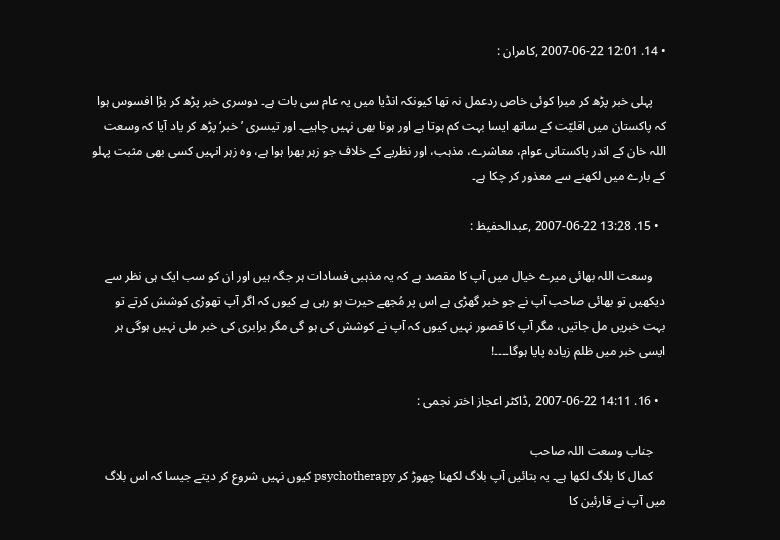• 14. 12:01 2007-06-22 ,کامران :

    پہلی خبر پڑھ کر میرا کوئی خاص ردعمل نہ تھا کیونکہ انڈیا میں یہ عام سی بات ہے۔ دوسری خبر پڑھ کر بڑا افسوس ہوا کہ پاکستان میں اقلیّت کے ساتھ ایسا بہت کم ہوتا ہے اور ہونا بھی نہیں چاہیے۔ اور تیسری ’خبر‘ پڑھ کر یاد آیا کہ وسعت اللہ خان کے اندر پاکستانی عوام، معاشرے، مذہب، اور نظریے کے خلاف جو زہر بھرا ہوا ہے، وہ زہر انہیں کسی بھی مثبت پہلو کے بارے میں لکھنے سے معذور کر چکا ہے۔

  • 15. 13:28 2007-06-22 ,عبدالحفيظ :

    وسعت اللہ بھائی ميرے خيال ميں آپ کا مقصد ہے کہ يہ مذہبی فسادات ہر جگہ ہيں اور ان کو سب ايک ہی نظر سے ديکھيں تو بھائی صاحب آپ نے جو خبر گھڑی ہے اس پر مُجھے حيرت ہو رہی ہے کيوں کہ اگر آپ تھوڑی کوشش کرتے تو بہت خبريں مل جاتيں، مگر آپ کا قصور نہيں کيوں کہ آپ نے کوشش کی ہو گی مگر برابری کی خبر ملی نہيں ہوگی ہر ايسی خبر ميں ظلم زيادہ پايا ہوگا۔۔۔۔!

  • 16. 14:11 2007-06-22 ,ڈاکٹر اعجاز اختر نجمی :

    جناب وسعت اللہ صاحب
    کمال کا بلاگ لکھا ہے۔ يہ بتائيں آپ بلاگ لکھنا چھوڑ کر psychotherapy کيوں نہيں شروع کر ديتے جيسا کہ اس بلاگ ميں آپ نے قارئين کا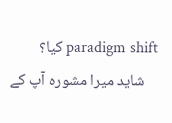paradigm shift کيا؟
    شايد ميرا مشورہ آپ کے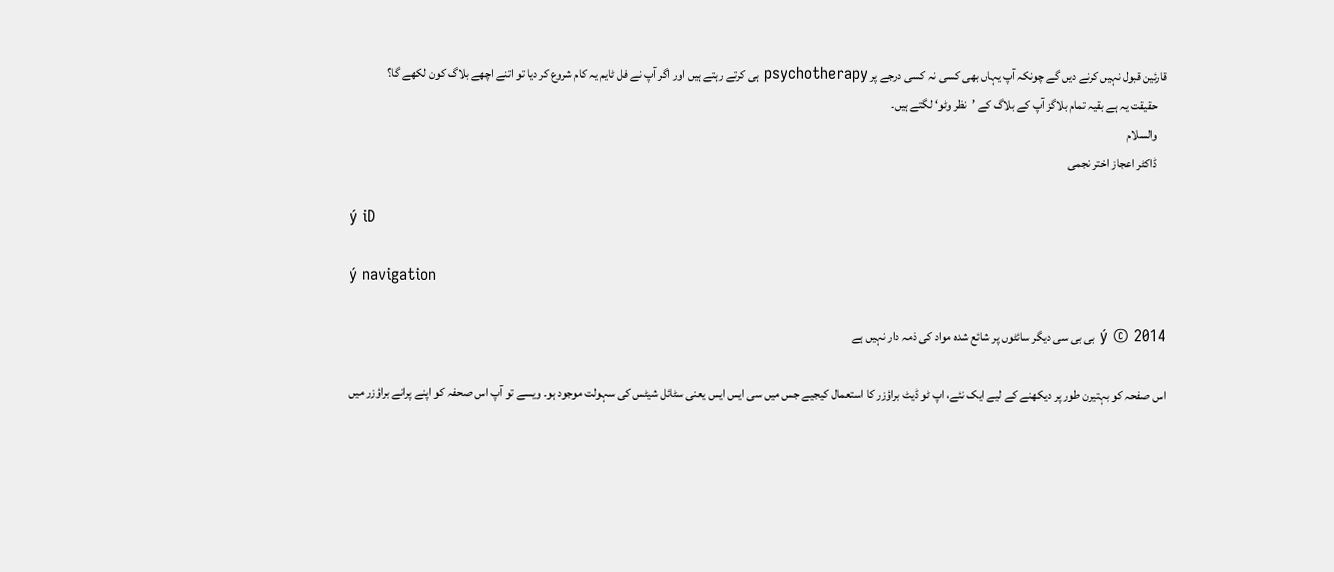قارئين قبول نہيں کرنے ديں گے چونکہ آپ يہاں بھی کسی نہ کسی درجے پر psychotherapy ہی کرتے رہتے ہيں اور اگر آپ نے فل ٹايم يہ کام شروع کر ديا تو اتنے اچھے بلاگ کون لکھے گا؟
    حقيقت يہ ہے بقيہ تمام بلاگز آپ کے بلاگ کے ’نظر وٹو‘ لگتے ہيں۔
    والسلام
    ڈاکٹر اعجاز اختر نجمی

ý iD

ý navigation

ý © 2014 بی بی سی دیگر سائٹوں پر شائع شدہ مواد کی ذمہ دار نہیں ہے

اس صفحہ کو بہتیرن طور پر دیکھنے کے لیے ایک نئے، اپ ٹو ڈیٹ براؤزر کا استعمال کیجیے جس میں سی ایس ایس یعنی سٹائل شیٹس کی سہولت موجود ہو۔ ویسے تو آپ اس صحفہ کو اپنے پرانے براؤزر میں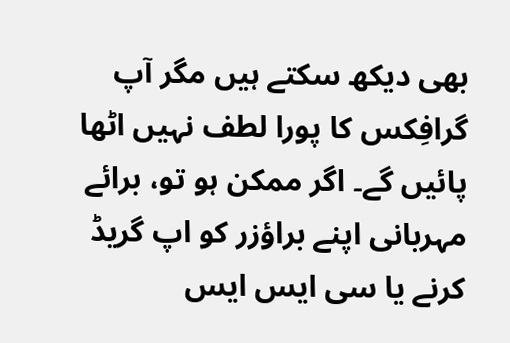بھی دیکھ سکتے ہیں مگر آپ گرافِکس کا پورا لطف نہیں اٹھا پائیں گے۔ اگر ممکن ہو تو، برائے مہربانی اپنے براؤزر کو اپ گریڈ کرنے یا سی ایس ایس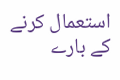استعمال کرنے کے بارے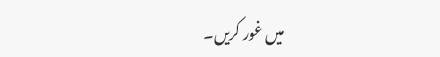میں غور کریں۔